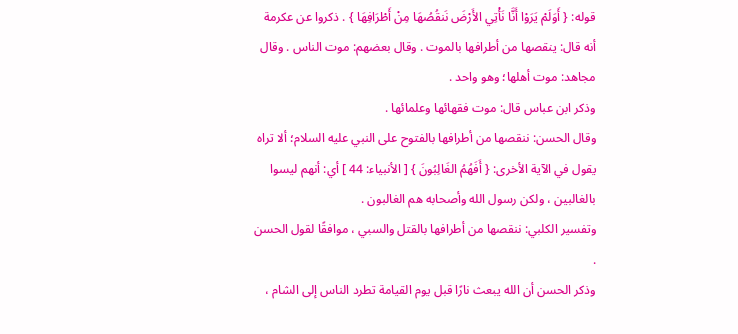قوله: { أَوَلَمْ يَرَوْا أَنَّا نَأْتِي الأَرْضَ نَنقُصُهَا مِنْ أَطْرَافِهَا } . ذكروا عن عكرمة أنه قال: ينقصها من أطرافها بالموت . وقال بعضهم: موت الناس . وقال مجاهد: موت أهلها؛ وهو واحد .
وذكر ابن عباس قال: موت فقهائها وعلمائها .
وقال الحسن: ننقصها من أطرافها بالفتوح على النبي عليه السلام؛ ألا تراه يقول في الآية الأخرى: { أَفَهُمُ الغَالِبُونَ } [ الأنبياء: 44 ] أي: أنهم ليسوا بالغالبين ، ولكن رسول الله وأصحابه هم الغالبون .
وتفسير الكلبي: ننقصها من أطرافها بالقتل والسبي ، موافقًا لقول الحسن .
وذكر الحسن أن الله يبعث نارًا قبل يوم القيامة تطرد الناس إلى الشام ،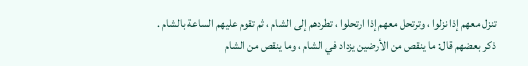تنزل معهم إذا نزلوا ، وترتحل معهم إذا ارتحلوا ، تطردهم إلى الشام ، ثم تقوم عليهم الساعة بالشام .
ذكر بعضهم قال: ما ينقص من الأرضين يزداد في الشام ، وما ينقص من الشام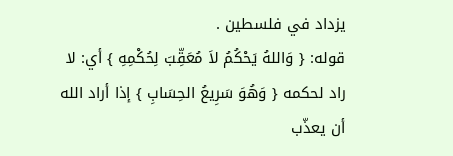يزداد في فلسطين .
قوله: { وَاللهُ يَحْكُمُ لاَ مُعَقِّبَ لِحُكْمِهِ } أي: لا راد لحكمه { وَهُوَ سَرِيعُ الحِسَابِ } إذا أراد الله أن يعذّب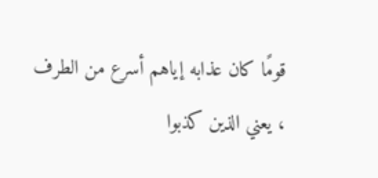قومًا كان عذابه إياهم أسرع من الطرف ، يعني الذين كذبوا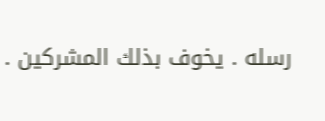رسله . يخوف بذلك المشركين .